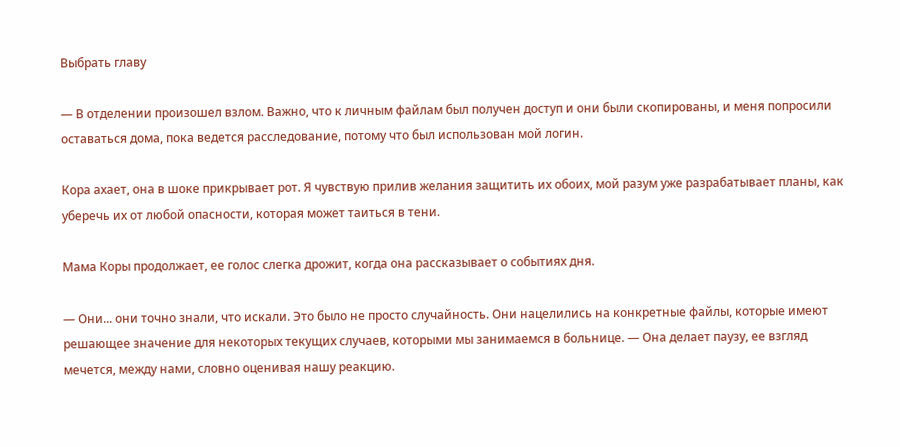Выбрать главу

— В отделении произошел взлом. Важно, что к личным файлам был получен доступ и они были скопированы, и меня попросили оставаться дома, пока ведется расследование, потому что был использован мой логин.

Кора ахает, она в шоке прикрывает рот. Я чувствую прилив желания защитить их обоих, мой разум уже разрабатывает планы, как уберечь их от любой опасности, которая может таиться в тени.

Мама Коры продолжает, ее голос слегка дрожит, когда она рассказывает о событиях дня.

— Они... они точно знали, что искали. Это было не просто случайность. Они нацелились на конкретные файлы, которые имеют решающее значение для некоторых текущих случаев, которыми мы занимаемся в больнице. — Она делает паузу, ее взгляд мечется, между нами, словно оценивая нашу реакцию.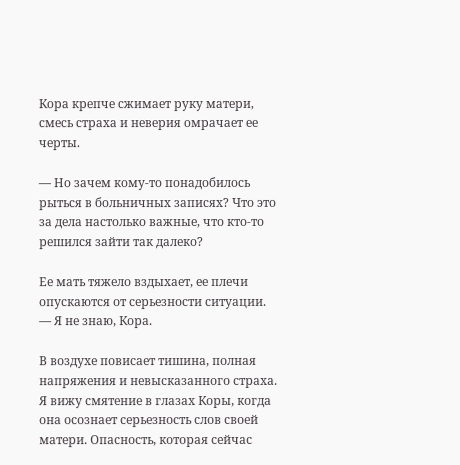Кора крепче сжимает руку матери, смесь страха и неверия омрачает ее черты.

— Но зачем кому-то понадобилось рыться в больничных записях? Что это за дела настолько важные, что кто-то решился зайти так далеко?

Ее мать тяжело вздыхает, ее плечи опускаются от серьезности ситуации. — Я не знаю, Кора.

В воздухе повисает тишина, полная напряжения и невысказанного страха. Я вижу смятение в глазах Коры, когда она осознает серьезность слов своей матери. Опасность, которая сейчас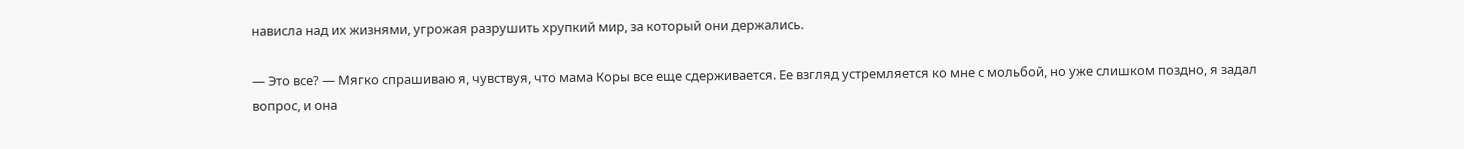нависла над их жизнями, угрожая разрушить хрупкий мир, за который они держались.

— Это все? — Мягко спрашиваю я, чувствуя, что мама Коры все еще сдерживается. Ее взгляд устремляется ко мне с мольбой, но уже слишком поздно, я задал вопрос, и она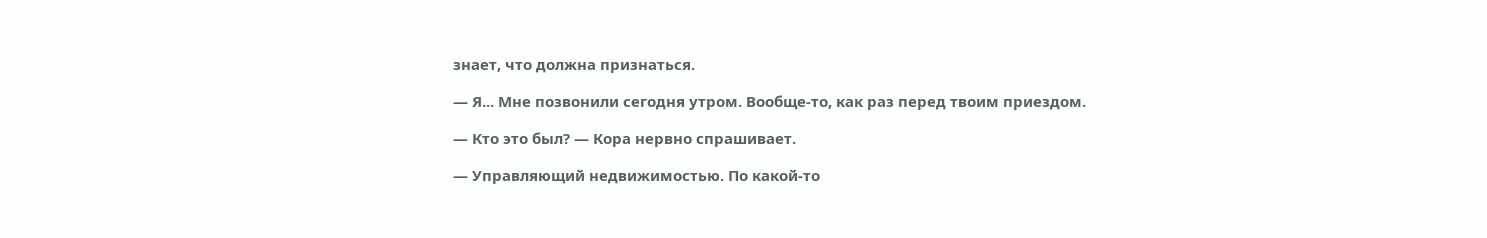знает, что должна признаться.

— Я... Мне позвонили сегодня утром. Вообще-то, как раз перед твоим приездом.

— Кто это был? — Кора нервно спрашивает.

— Управляющий недвижимостью. По какой-то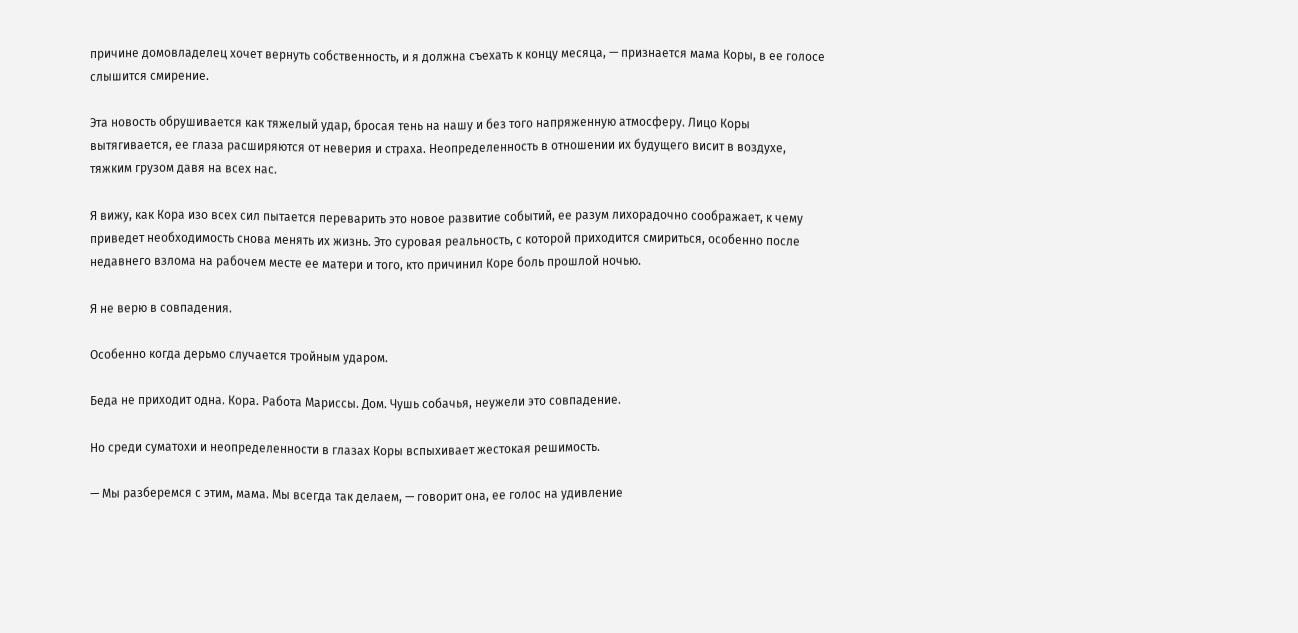причине домовладелец хочет вернуть собственность, и я должна съехать к концу месяца, — признается мама Коры, в ее голосе слышится смирение.

Эта новость обрушивается как тяжелый удар, бросая тень на нашу и без того напряженную атмосферу. Лицо Коры вытягивается, ее глаза расширяются от неверия и страха. Неопределенность в отношении их будущего висит в воздухе, тяжким грузом давя на всех нас.

Я вижу, как Кора изо всех сил пытается переварить это новое развитие событий, ее разум лихорадочно соображает, к чему приведет необходимость снова менять их жизнь. Это суровая реальность, с которой приходится смириться, особенно после недавнего взлома на рабочем месте ее матери и того, кто причинил Коре боль прошлой ночью.

Я не верю в совпадения.

Особенно когда дерьмо случается тройным ударом.

Беда не приходит одна. Кора. Работа Мариссы. Дом. Чушь собачья, неужели это совпадение.

Но среди суматохи и неопределенности в глазах Коры вспыхивает жестокая решимость.

— Мы разберемся с этим, мама. Мы всегда так делаем, — говорит она, ее голос на удивление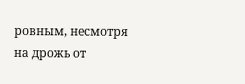ровным, несмотря на дрожь от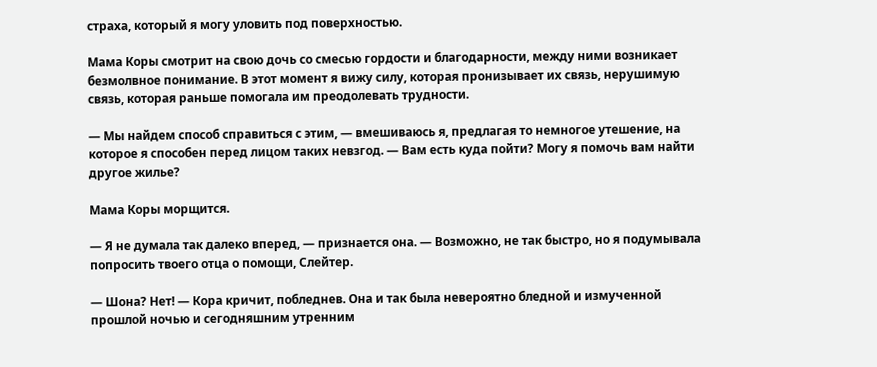страха, который я могу уловить под поверхностью.

Мама Коры смотрит на свою дочь со смесью гордости и благодарности, между ними возникает безмолвное понимание. В этот момент я вижу силу, которая пронизывает их связь, нерушимую связь, которая раньше помогала им преодолевать трудности.

— Мы найдем способ справиться с этим, — вмешиваюсь я, предлагая то немногое утешение, на которое я способен перед лицом таких невзгод. — Вам есть куда пойти? Могу я помочь вам найти другое жилье?

Мама Коры морщится.

— Я не думала так далеко вперед, — признается она. — Возможно, не так быстро, но я подумывала попросить твоего отца о помощи, Слейтер.

— Шона? Нет! — Кора кричит, побледнев. Она и так была невероятно бледной и измученной прошлой ночью и сегодняшним утренним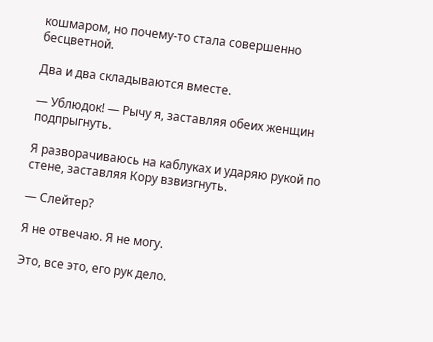кошмаром, но почему-то стала совершенно бесцветной.

Два и два складываются вместе.

— Ублюдок! — Рычу я, заставляя обеих женщин подпрыгнуть.

Я разворачиваюсь на каблуках и ударяю рукой по стене, заставляя Кору взвизгнуть.

— Слейтер?

Я не отвечаю. Я не могу.

Это, все это, его рук дело.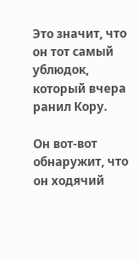Это значит, что он тот самый ублюдок, который вчера ранил Кору.

Он вот-вот обнаружит, что он ходячий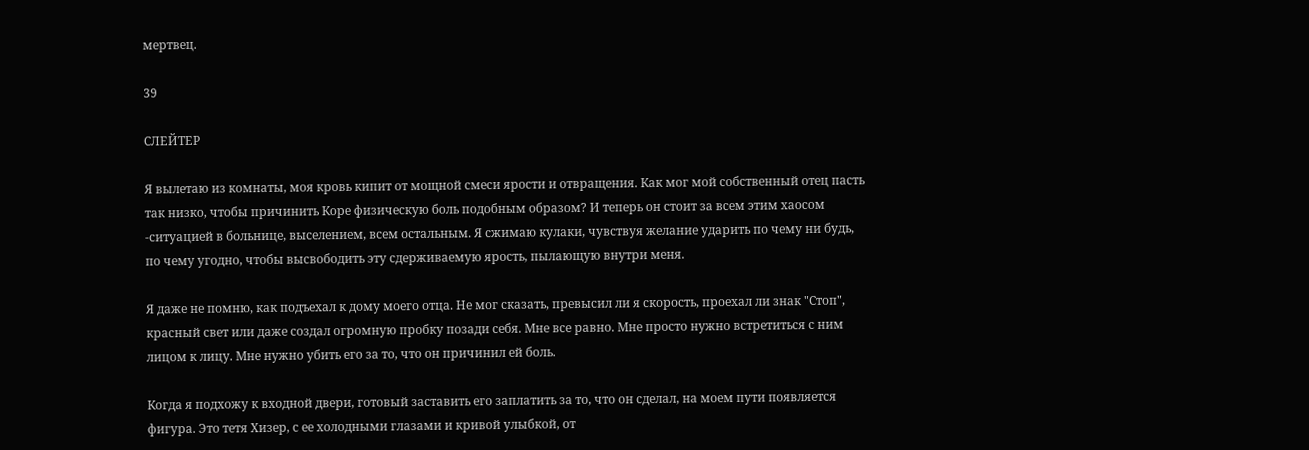мертвец.

39

СЛЕЙТЕР

Я вылетаю из комнаты, моя кровь кипит от мощной смеси ярости и отвращения. Как мог мой собственный отец пасть так низко, чтобы причинить Коре физическую боль подобным образом? И теперь он стоит за всем этим хаосом -ситуацией в больнице, выселением, всем остальным. Я сжимаю кулаки, чувствуя желание ударить по чему ни будь, по чему угодно, чтобы высвободить эту сдерживаемую ярость, пылающую внутри меня.

Я даже не помню, как подъехал к дому моего отца. Не мог сказать, превысил ли я скорость, проехал ли знак "Стоп", красный свет или даже создал огромную пробку позади себя. Мне все равно. Мне просто нужно встретиться с ним лицом к лицу. Мне нужно убить его за то, что он причинил ей боль.

Когда я подхожу к входной двери, готовый заставить его заплатить за то, что он сделал, на моем пути появляется фигура. Это тетя Хизер, с ее холодными глазами и кривой улыбкой, от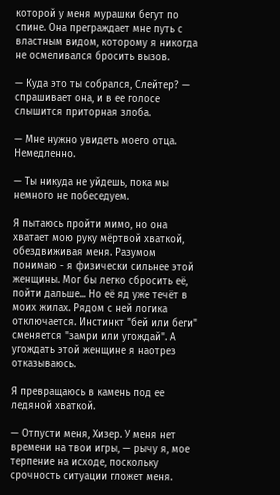которой у меня мурашки бегут по спине. Она преграждает мне путь с властным видом, которому я никогда не осмеливался бросить вызов.

— Куда это ты собрался, Слейтер? — спрашивает она, и в ее голосе слышится приторная злоба.

— Мне нужно увидеть моего отца. Немедленно.

— Ты никуда не уйдешь, пока мы немного не побеседуем.

Я пытаюсь пройти мимо, но она хватает мою руку мёртвой хваткой, обездвиживая меня. Разумом понимаю - я физически сильнее этой женщины. Мог бы легко сбросить её, пойти дальше... Но её яд уже течёт в моих жилах. Рядом с ней логика отключается. Инстинкт "бей или беги" сменяется "замри или угождай". А угождать этой женщине я наотрез отказываюсь.

Я превращаюсь в камень под ее ледяной хваткой.

— Отпусти меня, Хизер. У меня нет времени на твои игры, — рычу я, мое терпение на исходе, поскольку срочность ситуации гложет меня.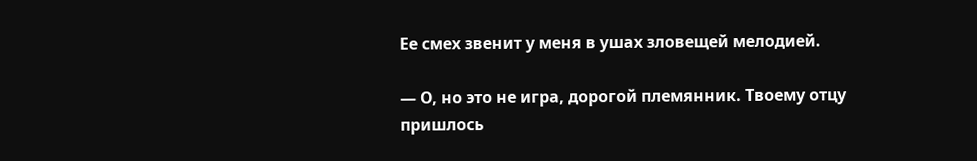Ее смех звенит у меня в ушах зловещей мелодией.

— О, но это не игра, дорогой племянник. Твоему отцу пришлось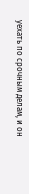уехать по срочным делам, и он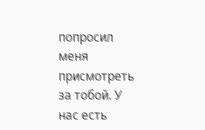попросил меня присмотреть за тобой. У нас есть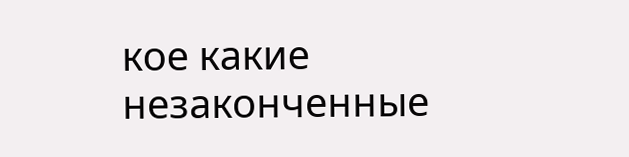кое какие незаконченные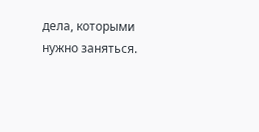дела, которыми нужно заняться.